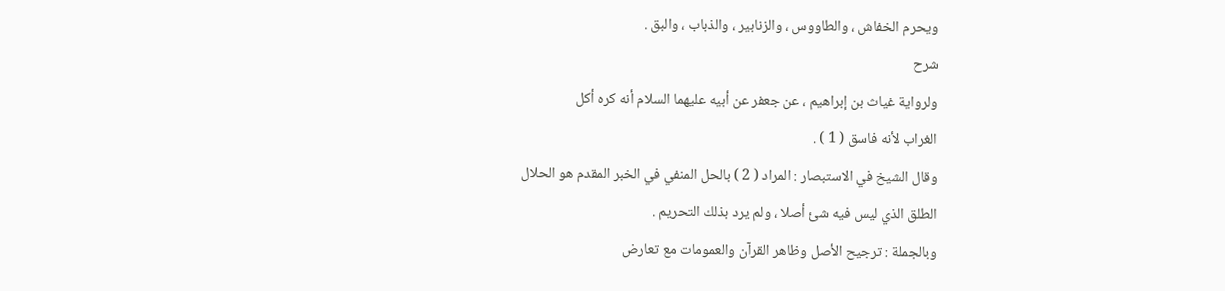ويحرم الخفاش ، والطاووس ، والزنابير ، والذباب ، والبق .
شرح
ولرواية غياث بن إبراهيم ، عن جعفر عن أبيه عليهما السلام أنه كره أكل
الغراب لأنه فاسق ( 1 ) .
وقال الشيخ في الاستبصار : المراد ( 2 ) بالحل المنفي في الخبر المقدم هو الحلال
الطلق الذي ليس فيه شئ أصلا ، ولم يرد بذلك التحريم .
وبالجملة : ترجيح الأصل وظاهر القرآن والعمومات مع تعارض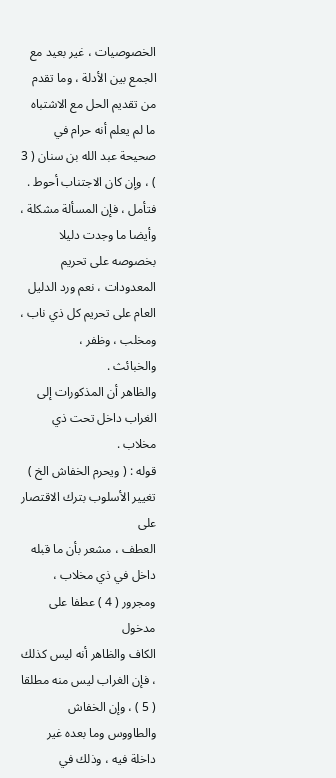الخصوصيات ، غير بعيد مع الجمع بين الأدلة ، وما تقدم من تقديم الحل مع الاشتباه
ما لم يعلم أنه حرام في صحيحة عبد الله بن سنان ( 3 ) ، وإن كان الاجتناب أحوط .
فتأمل ، فإن المسألة مشكلة ، وأيضا ما وجدت دليلا بخصوصه على تحريم
المعدودات ، نعم ورد الدليل العام على تحريم كل ذي ناب ، ومخلب ، وظفر ،
والخبائث .
والظاهر أن المذكورات إلى الغراب داخل تحت ذي مخلاب .
قوله : ( ويحرم الخفاش الخ ) تغيير الأسلوب بترك الاقتصار على
العطف ، مشعر بأن ما قبله داخل في ذي مخلاب ، ومجرور ( 4 ) عطفا على مدخول
الكاف والظاهر أنه ليس كذلك ، فإن الغراب ليس منه مطلقا ( 5 ) ، وإن الخفاش
والطاووس وما بعده غير داخلة فيه ، وذلك في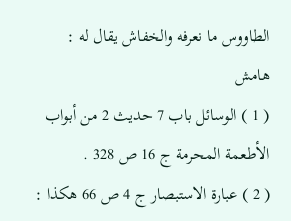الطاووس ما نعرفه والخفاش يقال له :
هامش
( 1 ) الوسائل باب 7 حديث 2 من أبواب الأطعمة المحرمة ج 16 ص 328 .
( 2 ) عبارة الاستبصار ج 4 ص 66 هكذا :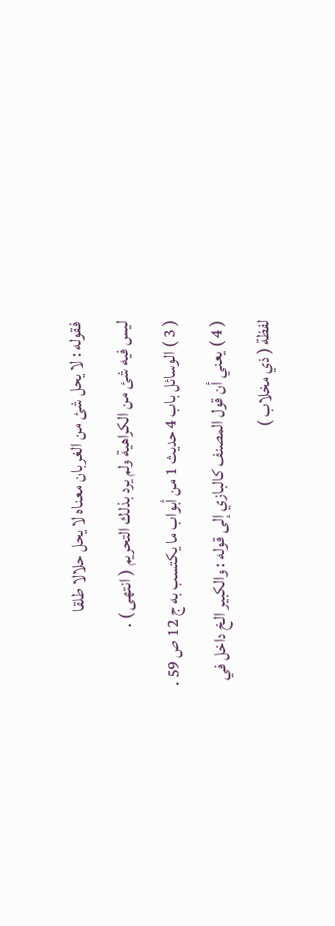فقوله : لا يحل شئ من الغربان معناه لا يحل حلالا طلقا
ليس فيه شئ من الكراهية ولم يرد بذلك التحريم ( انتهى ) .
( 3 ) الوسائل باب 4 حديث 1 من أبواب ما يكتسب به ج 12 ص 59 .
( 4 ) يعني أن قول المصنف كالبازي إلى قوله : والكبير الخ داخل في لفظة ( ذي مخلاب )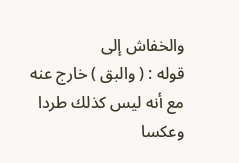والخفاش إلى
قوله : ( والبق ) خارج عنه مع أنه ليس كذلك طردا وعكسا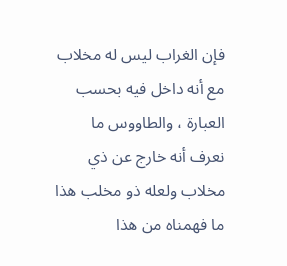فإن الغراب ليس له مخلاب مع أنه داخل فيه بحسب
العبارة ، والطاووس ما نعرف أنه خارج عن ذي مخلاب ولعله ذو مخلب هذا ما فهمناه من هذا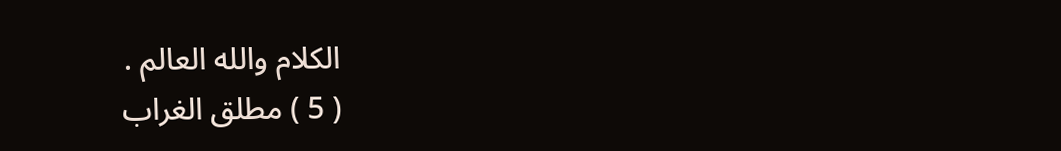الكلام والله العالم .
( 5 ) مطلق الغراب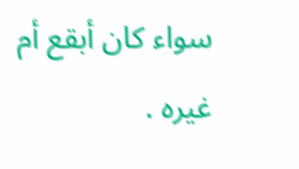سواء كان أبقع أم غيره .